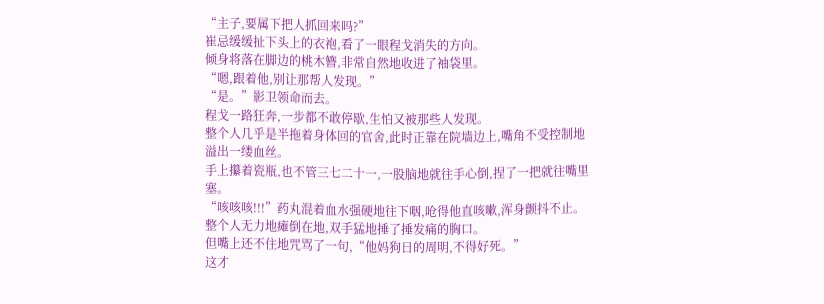“主子,要属下把人抓回来吗?”
崔忌缓缓扯下头上的衣袍,看了一眼程戈消失的方向。
倾身将落在脚边的桃木簪,非常自然地收进了袖袋里。
“嗯,跟着他,别让那帮人发现。”
“是。”影卫领命而去。
程戈一路狂奔,一步都不敢停歇,生怕又被那些人发现。
整个人几乎是半拖着身体回的官舍,此时正靠在院墙边上,嘴角不受控制地溢出一缕血丝。
手上攥着瓷瓶,也不管三七二十一,一股脑地就往手心倒,捏了一把就往嘴里塞。
“咳咳咳!!!”药丸混着血水强硬地往下咽,呛得他直咳嗽,浑身颤抖不止。
整个人无力地瘫倒在地,双手猛地捶了捶发痛的胸口。
但嘴上还不住地咒骂了一句,“他妈狗日的周明,不得好死。”
这才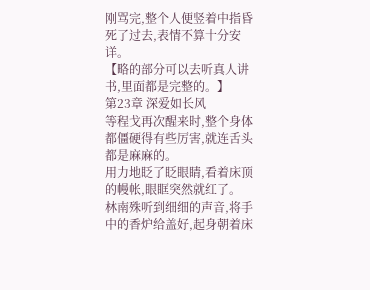刚骂完,整个人便竖着中指昏死了过去,表情不算十分安详。
【略的部分可以去听真人讲书,里面都是完整的。】
第23章 深爱如长风
等程戈再次醒来时,整个身体都僵硬得有些厉害,就连舌头都是麻麻的。
用力地眨了眨眼睛,看着床顶的幔帐,眼眶突然就红了。
林南殊听到细细的声音,将手中的香炉给盖好,起身朝着床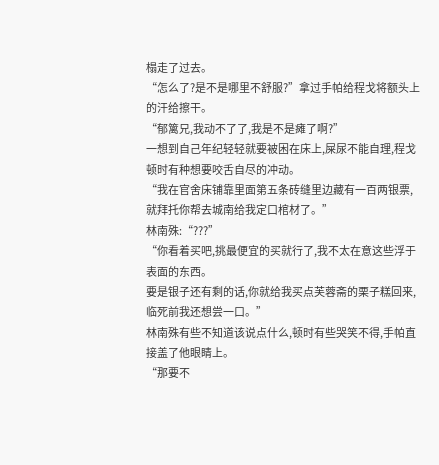榻走了过去。
“怎么了?是不是哪里不舒服?”拿过手帕给程戈将额头上的汗给擦干。
“郁篱兄,我动不了了,我是不是瘫了啊?”
一想到自己年纪轻轻就要被困在床上,屎尿不能自理,程戈顿时有种想要咬舌自尽的冲动。
“我在官舍床铺靠里面第五条砖缝里边藏有一百两银票,就拜托你帮去城南给我定口棺材了。”
林南殊:“???”
“你看着买吧,挑最便宜的买就行了,我不太在意这些浮于表面的东西。
要是银子还有剩的话,你就给我买点芙蓉斋的栗子糕回来,临死前我还想尝一口。”
林南殊有些不知道该说点什么,顿时有些哭笑不得,手帕直接盖了他眼睛上。
“那要不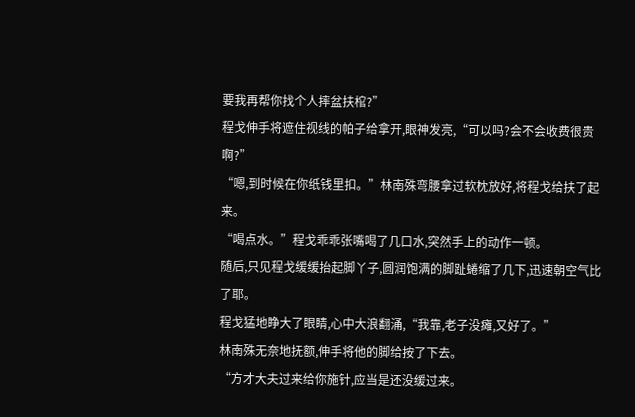要我再帮你找个人摔盆扶棺?”
程戈伸手将遮住视线的帕子给拿开,眼神发亮,“可以吗?会不会收费很贵啊?”
“嗯,到时候在你纸钱里扣。”林南殊弯腰拿过软枕放好,将程戈给扶了起来。
“喝点水。”程戈乖乖张嘴喝了几口水,突然手上的动作一顿。
随后,只见程戈缓缓抬起脚丫子,圆润饱满的脚趾蜷缩了几下,迅速朝空气比了耶。
程戈猛地睁大了眼睛,心中大浪翻涌,“我靠,老子没瘫,又好了。”
林南殊无奈地抚额,伸手将他的脚给按了下去。
“方才大夫过来给你施针,应当是还没缓过来。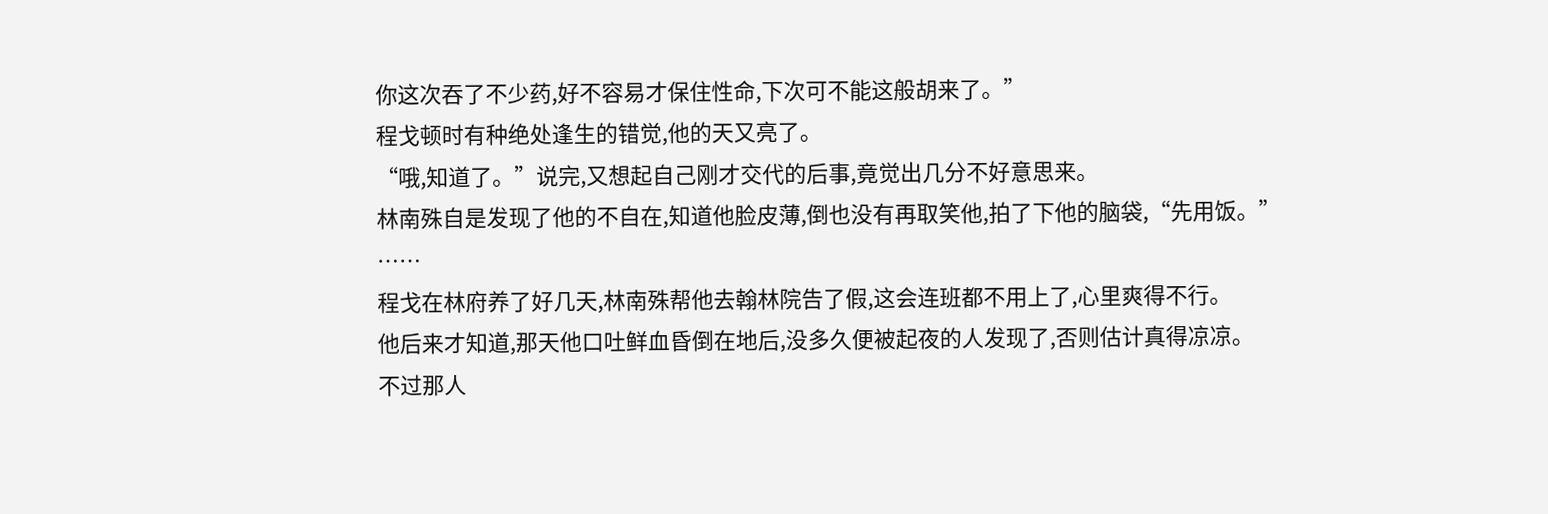你这次吞了不少药,好不容易才保住性命,下次可不能这般胡来了。”
程戈顿时有种绝处逢生的错觉,他的天又亮了。
“哦,知道了。”说完,又想起自己刚才交代的后事,竟觉出几分不好意思来。
林南殊自是发现了他的不自在,知道他脸皮薄,倒也没有再取笑他,拍了下他的脑袋,“先用饭。”
……
程戈在林府养了好几天,林南殊帮他去翰林院告了假,这会连班都不用上了,心里爽得不行。
他后来才知道,那天他口吐鲜血昏倒在地后,没多久便被起夜的人发现了,否则估计真得凉凉。
不过那人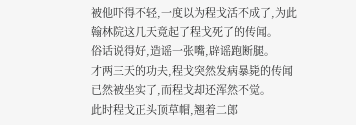被他吓得不轻,一度以为程戈活不成了,为此翰林院这几天竟起了程戈死了的传闻。
俗话说得好,造谣一张嘴,辟谣跑断腿。
才两三天的功夫,程戈突然发病暴毙的传闻已然被坐实了,而程戈却还浑然不觉。
此时程戈正头顶草帽,翘着二郎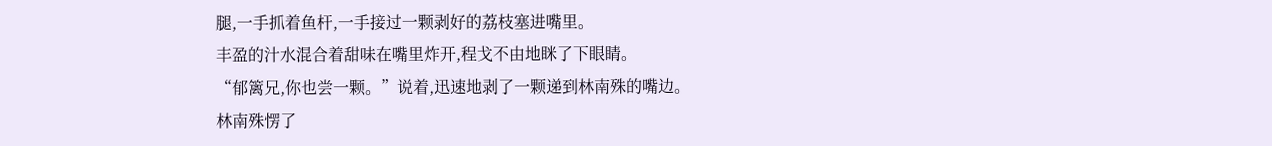腿,一手抓着鱼杆,一手接过一颗剥好的荔枝塞进嘴里。
丰盈的汁水混合着甜味在嘴里炸开,程戈不由地眯了下眼睛。
“郁篱兄,你也尝一颗。”说着,迅速地剥了一颗递到林南殊的嘴边。
林南殊愣了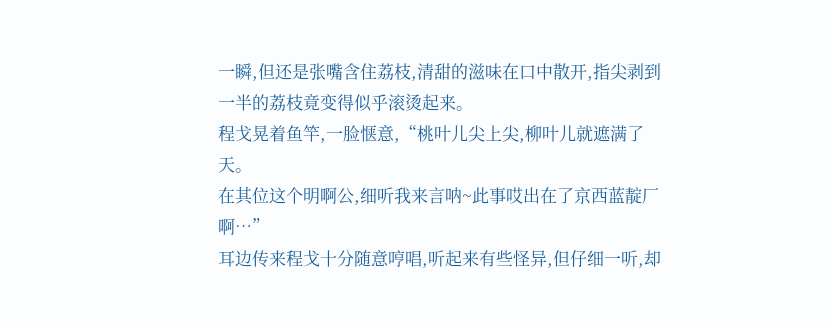一瞬,但还是张嘴含住荔枝,清甜的滋味在口中散开,指尖剥到一半的荔枝竟变得似乎滚烫起来。
程戈晃着鱼竿,一脸惬意,“桃叶儿尖上尖,柳叶儿就遮满了天。
在其位这个明啊公,细听我来言呐~此事哎出在了京西蓝靛厂啊…”
耳边传来程戈十分随意哼唱,听起来有些怪异,但仔细一听,却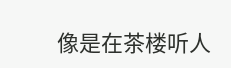像是在茶楼听人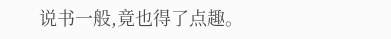说书一般,竟也得了点趣。